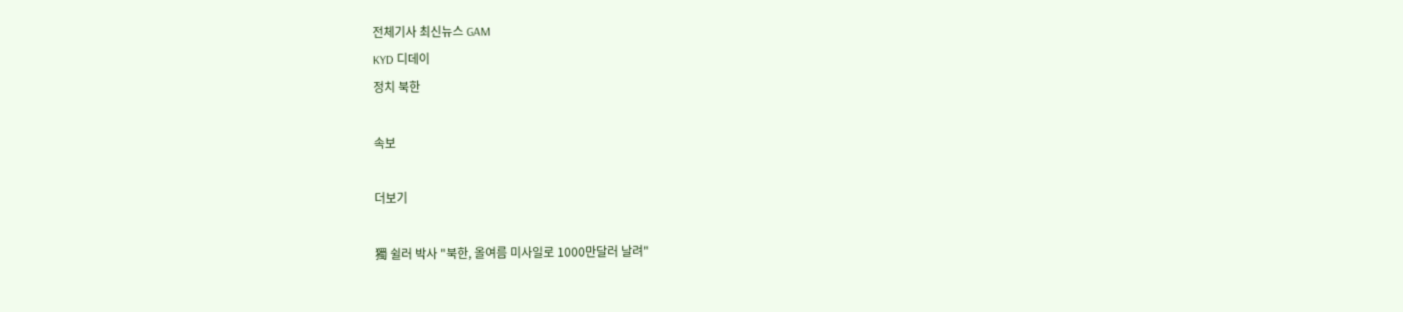전체기사 최신뉴스 GAM
KYD 디데이
정치 북한

속보

더보기

獨 쉴러 박사 "북한, 올여름 미사일로 1000만달러 날려"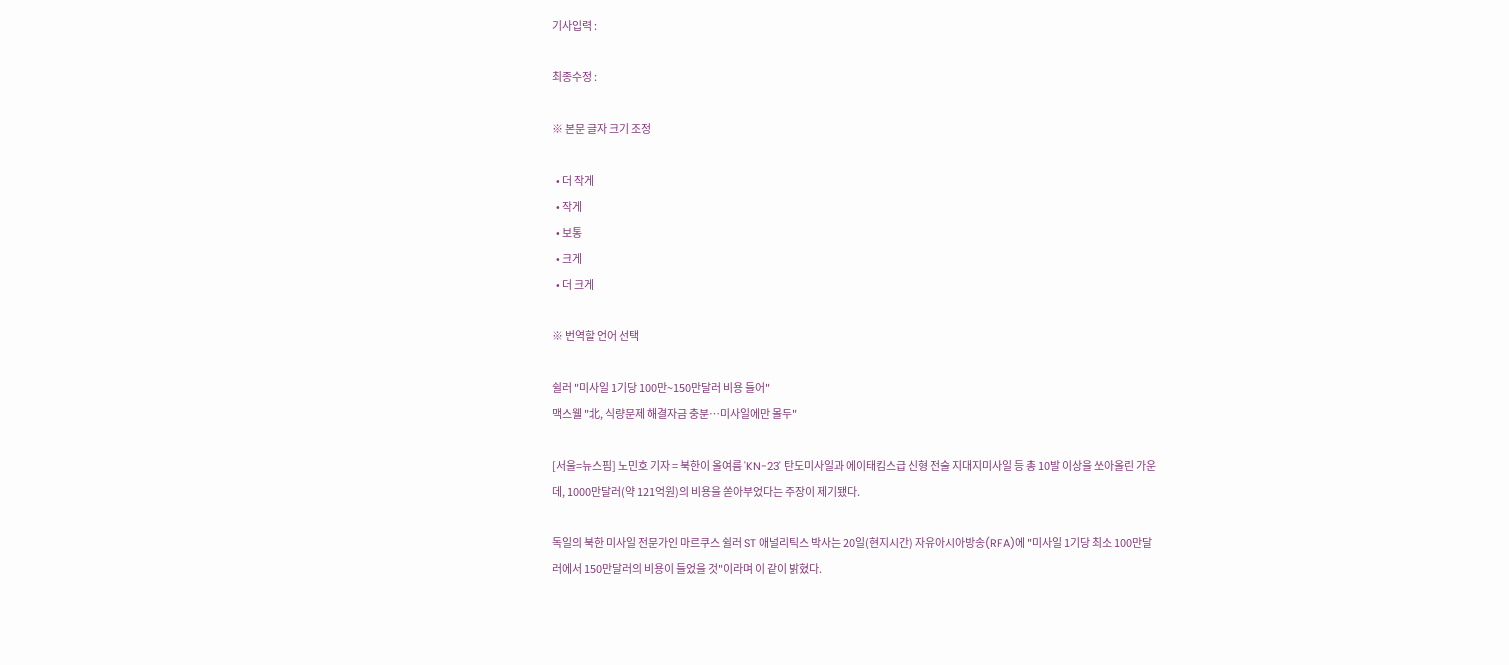기사입력 :

최종수정 :

※ 본문 글자 크기 조정

  • 더 작게
  • 작게
  • 보통
  • 크게
  • 더 크게

※ 번역할 언어 선택

쉴러 "미사일 1기당 100만~150만달러 비용 들어"
맥스웰 "北, 식량문제 해결자금 충분…미사일에만 몰두"

[서울=뉴스핌] 노민호 기자 = 북한이 올여름 'KN-23' 탄도미사일과 에이태킴스급 신형 전술 지대지미사일 등 총 10발 이상을 쏘아올린 가운데, 1000만달러(약 121억원)의 비용을 쏟아부었다는 주장이 제기됐다.

독일의 북한 미사일 전문가인 마르쿠스 쉴러 ST 애널리틱스 박사는 20일(현지시간) 자유아시아방송(RFA)에 "미사일 1기당 최소 100만달러에서 150만달러의 비용이 들었을 것"이라며 이 같이 밝혔다.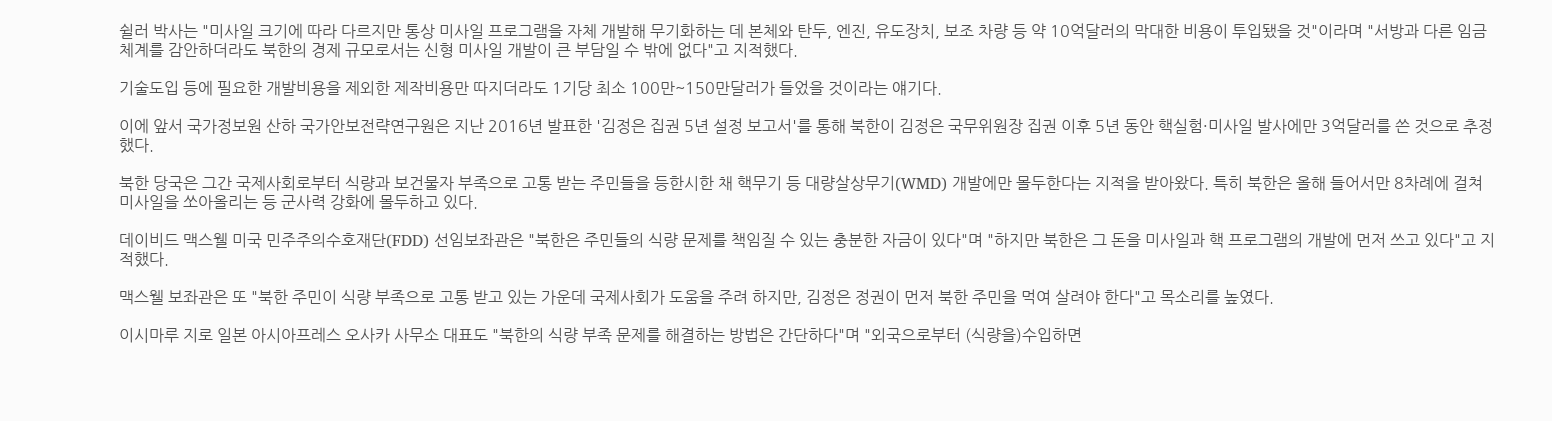쉴러 박사는 "미사일 크기에 따라 다르지만 통상 미사일 프로그램을 자체 개발해 무기화하는 데 본체와 탄두, 엔진, 유도장치, 보조 차량 등 약 10억달러의 막대한 비용이 투입됐을 것"이라며 "서방과 다른 임금체계를 감안하더라도 북한의 경제 규모로서는 신형 미사일 개발이 큰 부담일 수 밖에 없다"고 지적했다.

기술도입 등에 필요한 개발비용을 제외한 제작비용만 따지더라도 1기당 최소 100만~150만달러가 들었을 것이라는 얘기다.

이에 앞서 국가정보원 산하 국가안보전략연구원은 지난 2016년 발표한 '김정은 집권 5년 설정 보고서'를 통해 북한이 김정은 국무위원장 집권 이후 5년 동안 핵실험·미사일 발사에만 3억달러를 쓴 것으로 추정했다.

북한 당국은 그간 국제사회로부터 식량과 보건물자 부족으로 고통 받는 주민들을 등한시한 채 핵무기 등 대량살상무기(WMD) 개발에만 몰두한다는 지적을 받아왔다. 특히 북한은 올해 들어서만 8차례에 걸쳐 미사일을 쏘아올리는 등 군사력 강화에 몰두하고 있다.

데이비드 맥스웰 미국 민주주의수호재단(FDD) 선임보좌관은 "북한은 주민들의 식량 문제를 책임질 수 있는 충분한 자금이 있다"며 "하지만 북한은 그 돈을 미사일과 핵 프로그램의 개발에 먼저 쓰고 있다"고 지적했다.

맥스웰 보좌관은 또 "북한 주민이 식량 부족으로 고통 받고 있는 가운데 국제사회가 도움을 주려 하지만, 김정은 정권이 먼저 북한 주민을 먹여 살려야 한다"고 목소리를 높였다.

이시마루 지로 일본 아시아프레스 오사카 사무소 대표도 "북한의 식량 부족 문제를 해결하는 방법은 간단하다"며 "외국으로부터 (식량을)수입하면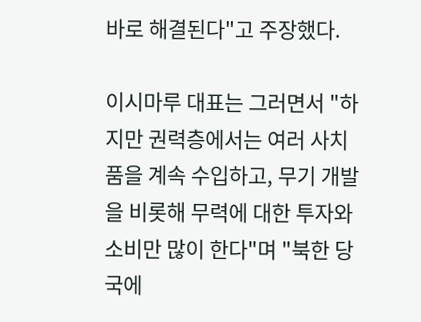바로 해결된다"고 주장했다.

이시마루 대표는 그러면서 "하지만 권력층에서는 여러 사치품을 계속 수입하고, 무기 개발을 비롯해 무력에 대한 투자와 소비만 많이 한다"며 "북한 당국에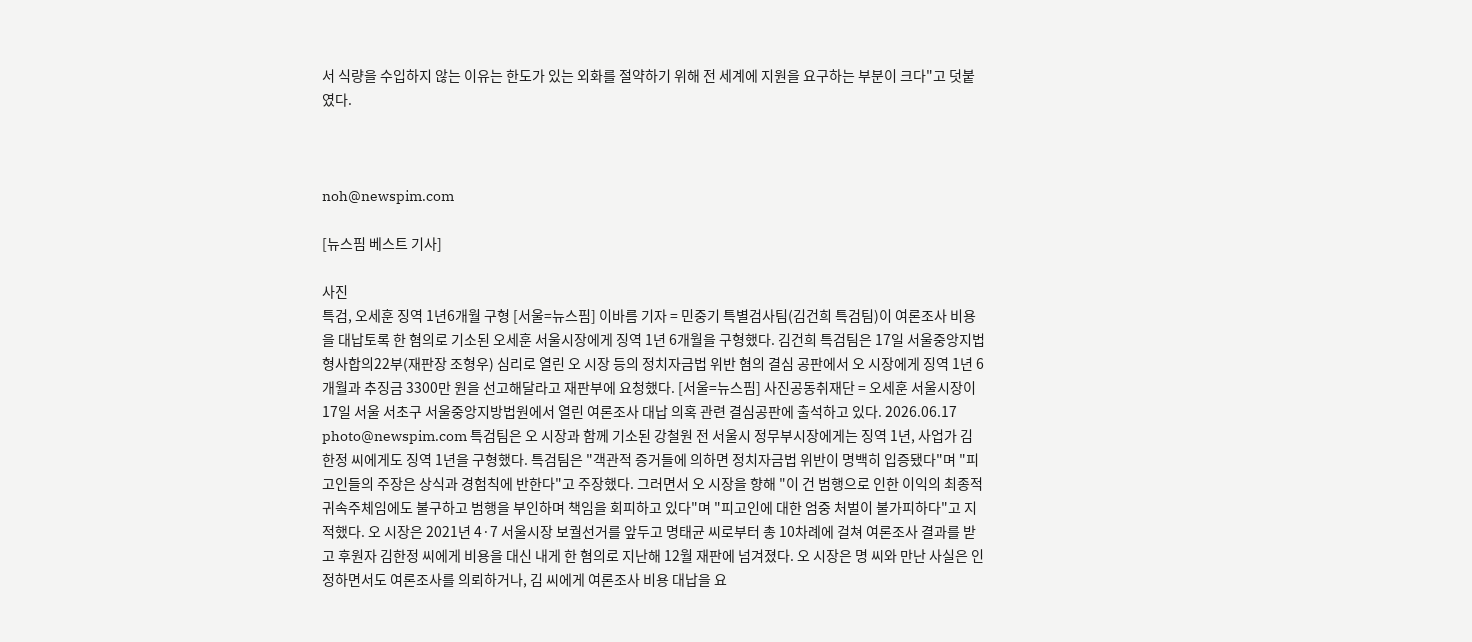서 식량을 수입하지 않는 이유는 한도가 있는 외화를 절약하기 위해 전 세계에 지원을 요구하는 부분이 크다"고 덧붙였다.



noh@newspim.com

[뉴스핌 베스트 기사]

사진
특검, 오세훈 징역 1년6개월 구형 [서울=뉴스핌] 이바름 기자 = 민중기 특별검사팀(김건희 특검팀)이 여론조사 비용을 대납토록 한 혐의로 기소된 오세훈 서울시장에게 징역 1년 6개월을 구형했다. 김건희 특검팀은 17일 서울중앙지법 형사합의22부(재판장 조형우) 심리로 열린 오 시장 등의 정치자금법 위반 혐의 결심 공판에서 오 시장에게 징역 1년 6개월과 추징금 3300만 원을 선고해달라고 재판부에 요청했다. [서울=뉴스핌] 사진공동취재단 = 오세훈 서울시장이 17일 서울 서초구 서울중앙지방법원에서 열린 여론조사 대납 의혹 관련 결심공판에 출석하고 있다. 2026.06.17 photo@newspim.com 특검팀은 오 시장과 함께 기소된 강철원 전 서울시 정무부시장에게는 징역 1년, 사업가 김한정 씨에게도 징역 1년을 구형했다. 특검팀은 "객관적 증거들에 의하면 정치자금법 위반이 명백히 입증됐다"며 "피고인들의 주장은 상식과 경험칙에 반한다"고 주장했다. 그러면서 오 시장을 향해 "이 건 범행으로 인한 이익의 최종적 귀속주체임에도 불구하고 범행을 부인하며 책임을 회피하고 있다"며 "피고인에 대한 엄중 처벌이 불가피하다"고 지적했다. 오 시장은 2021년 4·7 서울시장 보궐선거를 앞두고 명태균 씨로부터 총 10차례에 걸쳐 여론조사 결과를 받고 후원자 김한정 씨에게 비용을 대신 내게 한 혐의로 지난해 12월 재판에 넘겨졌다. 오 시장은 명 씨와 만난 사실은 인정하면서도 여론조사를 의뢰하거나, 김 씨에게 여론조사 비용 대납을 요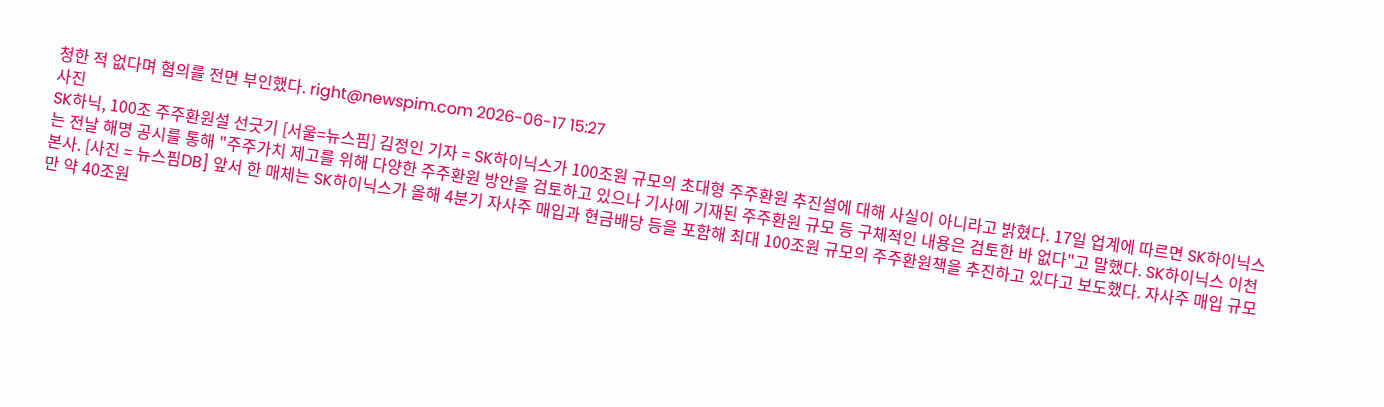청한 적 없다며 혐의를 전면 부인했다. right@newspim.com 2026-06-17 15:27
사진
SK하닉, 100조 주주환원설 선긋기 [서울=뉴스핌] 김정인 기자 = SK하이닉스가 100조원 규모의 초대형 주주환원 추진설에 대해 사실이 아니라고 밝혔다. 17일 업계에 따르면 SK하이닉스는 전날 해명 공시를 통해 "주주가치 제고를 위해 다양한 주주환원 방안을 검토하고 있으나 기사에 기재된 주주환원 규모 등 구체적인 내용은 검토한 바 없다"고 말했다. SK하이닉스 이천 본사. [사진 = 뉴스핌DB] 앞서 한 매체는 SK하이닉스가 올해 4분기 자사주 매입과 현금배당 등을 포함해 최대 100조원 규모의 주주환원책을 추진하고 있다고 보도했다. 자사주 매입 규모만 약 40조원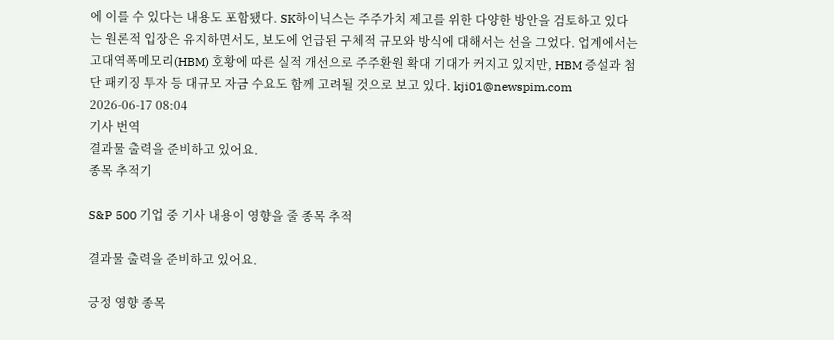에 이를 수 있다는 내용도 포함됐다. SK하이닉스는 주주가치 제고를 위한 다양한 방안을 검토하고 있다는 원론적 입장은 유지하면서도, 보도에 언급된 구체적 규모와 방식에 대해서는 선을 그었다. 업계에서는 고대역폭메모리(HBM) 호황에 따른 실적 개선으로 주주환원 확대 기대가 커지고 있지만, HBM 증설과 첨단 패키징 투자 등 대규모 자금 수요도 함께 고려될 것으로 보고 있다. kji01@newspim.com 2026-06-17 08:04
기사 번역
결과물 출력을 준비하고 있어요.
종목 추적기

S&P 500 기업 중 기사 내용이 영향을 줄 종목 추적

결과물 출력을 준비하고 있어요.

긍정 영향 종목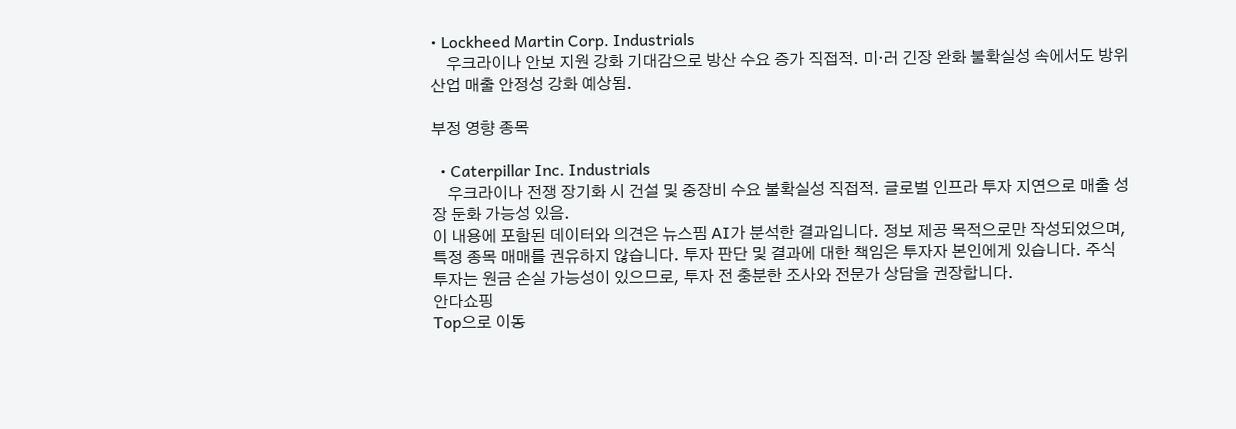• Lockheed Martin Corp. Industrials
    우크라이나 안보 지원 강화 기대감으로 방산 수요 증가 직접적. 미·러 긴장 완화 불확실성 속에서도 방위산업 매출 안정성 강화 예상됨.

부정 영향 종목

  • Caterpillar Inc. Industrials
    우크라이나 전쟁 장기화 시 건설 및 중장비 수요 불확실성 직접적. 글로벌 인프라 투자 지연으로 매출 성장 둔화 가능성 있음.
이 내용에 포함된 데이터와 의견은 뉴스핌 AI가 분석한 결과입니다. 정보 제공 목적으로만 작성되었으며, 특정 종목 매매를 권유하지 않습니다. 투자 판단 및 결과에 대한 책임은 투자자 본인에게 있습니다. 주식 투자는 원금 손실 가능성이 있으므로, 투자 전 충분한 조사와 전문가 상담을 권장합니다.
안다쇼핑
Top으로 이동